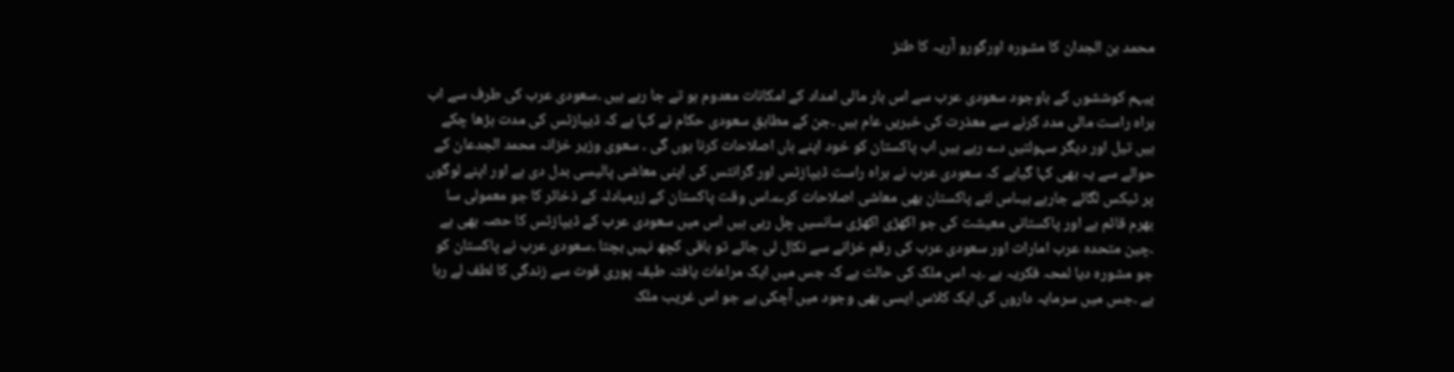محمد بن الجدان کا مشورہ اورگورو آریہ کا طنز

پیہم کوششوں کے باوجود سعودی عرب سے اس بار مالی امداد کے امکانات معدوم ہو تے جا رہے ہیں ۔سعودی عرب کی طرف سے اب براہ راست مالی مدد کرنے سے معذرت کی خبریں عام ہیں ۔جن کے مطابق سعودی حکام نے کہا ہے کہ ڈیپازٹس کی مدت بڑھا چکے ہیں تیل اور دیگر سہولتیں دے رہے ہیں اب پاکستان کو خود اپنے ہاں اصلاحات کرنا ہوں گی ۔ سعوی وزیر خزانہ محمد الجدعان کے حوالے سے یہ بھی کہا گیاہے کہ سعودی عرب نے براہ راست ڈیپازٹس اور گرانٹس کی اپنی معاشی پالیسی بدل دی ہے اور اپنے لوگوں پر ٹیکس لگائے جارہے ہیںاس لئے پاکستان بھی معاشی اصلاحات کرے۔اس وقت پاکستان کے زرمبادلہ کے ذخائر کا جو معمولی سا بھرم قائم ہے اور پاکستانی معیشت کی جو اکھڑی اکھڑی سانسیں چل رہی ہیں اس میں سعودی عرب کے ڈیپازٹس کا حصہ بھی ہے ۔چین متحدہ عرب امارات اور سعودی عرب کی رقم خزانے سے نکال لی جائے تو باقی کچھ نہیں بچتا ۔سعودی عرب نے پاکستان کو جو مشورہ دیا لمحہ فکریہ ہے ۔یہ اس ملک کی حالت ہے کہ جس میں ایک مراعات یافتہ طبقہ پوری قوت سے زندگی کا لطف لے رہا ہے ۔جس میں سرمایہ داروں کی ایک کلاس ایسی بھی وجود میں آچکی ہے جو اس غریب ملک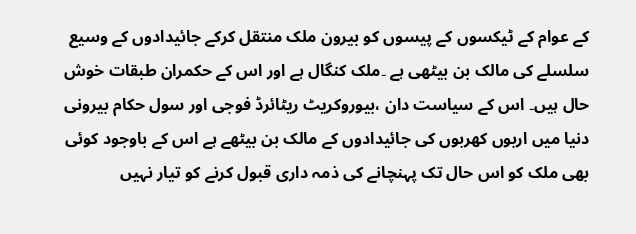کے عوام کے ٹیکسوں کے پیسوں کو بیرون ملک منتقل کرکے جائیدادوں کے وسیع سلسلے کی مالک بن بیٹھی ہے ۔ملک کنگال ہے اور اس کے حکمران طبقات خوش حال ہیں۔ اس کے سیاست دان ،بیوروکریٹ ریٹائرڈ فوجی اور سول حکام بیرونی دنیا میں اربوں کھربوں کی جائیدادوں کے مالک بن بیٹھے ہے اس کے باوجود کوئی بھی ملک کو اس حال تک پہنچانے کی ذمہ داری قبول کرنے کو تیار نہیں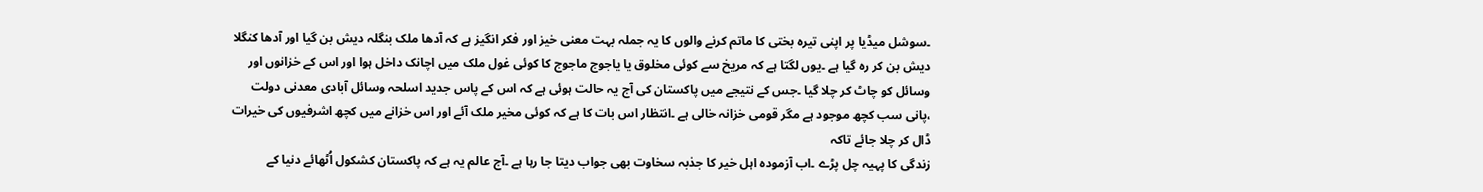۔سوشل میڈیا پر اپنی تیرہ بختی کا ماتم کرنے والوں کا یہ جملہ بہت معنی خیز اور فکر انگیز ہے کہ آدھا ملک بنگلہ دیش بن گیا اور آدھا کنگلا دیش بن کر رہ گیا ہے ۔یوں لگتا ہے کہ مریخ سے کوئی مخلوق یا یاجوج ماجوج کا کوئی غول ملک میں اچانک داخل ہوا اور اس کے خزانوں اور وسائل کو چاٹ کر چلا گیا ۔جس کے نتیجے میں پاکستان کی آج یہ حالت ہوئی ہے کہ اس کے پاس جدید اسلحہ وسائل آبادی معدنی دولت ،پانی سب کچھ موجود ہے مگر قومی خزانہ خالی ہے ۔انتظار اس بات کا ہے کہ کوئی مخیر ملک آئے اور اس خزانے میں کچھ اشرفیوں کی خیرات ڈال کر چلا جائے تاکہ
زندگی کا پہیہ چل پڑے ۔اب آزمودہ اہل خیر کا جذبہ سخاوت بھی جواب دیتا جا رہا ہے ۔آج عالم یہ ہے کہ پاکستان کشکول اُٹھائے دنیا کے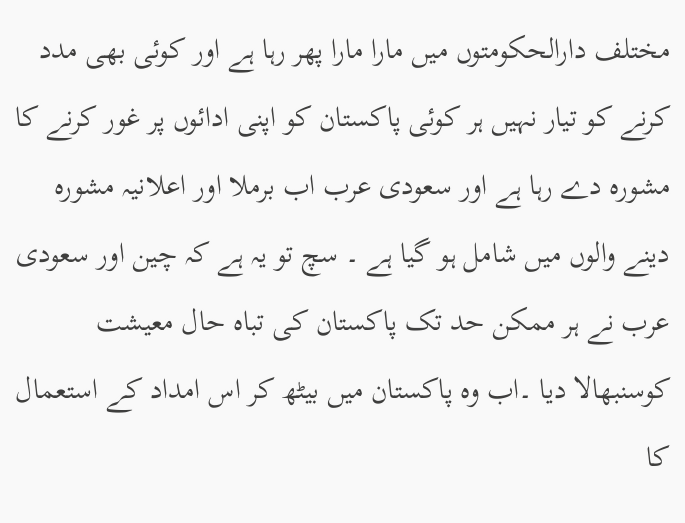مختلف دارالحکومتوں میں مارا مارا پھر رہا ہے اور کوئی بھی مدد کرنے کو تیار نہیں ہر کوئی پاکستان کو اپنی ادائوں پر غور کرنے کا مشورہ دے رہا ہے اور سعودی عرب اب برملا اور اعلانیہ مشورہ دینے والوں میں شامل ہو گیا ہے ۔ سچ تو یہ ہے کہ چین اور سعودی عرب نے ہر ممکن حد تک پاکستان کی تباہ حال معیشت کوسنبھالا دیا ۔اب وہ پاکستان میں بیٹھ کر اس امداد کے استعمال کا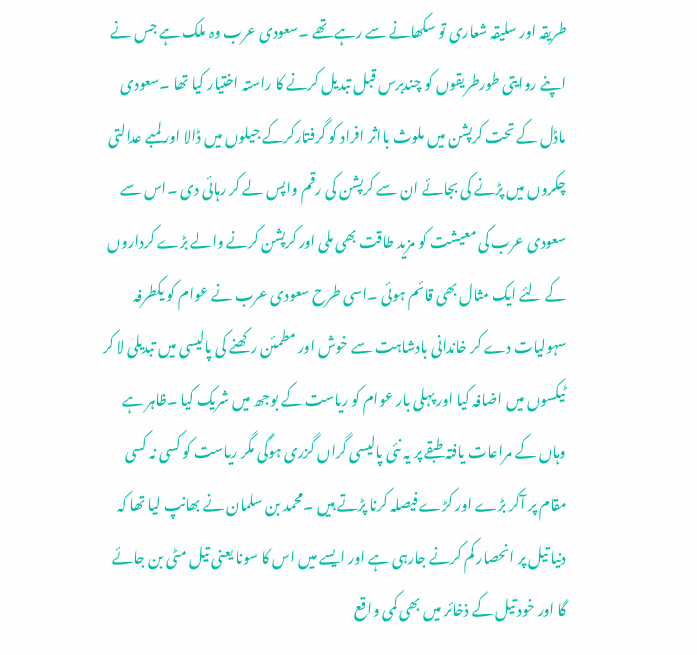طریقہ اور سلیقہ شعاری تو سکھانے سے رہے تھے ۔سعودی عرب وہ ملک ہے جس نے اپنے روایتی طورطریقوں کو چندبرس قبل تبدیل کرنے کا راستہ اختیار کیا تھا ۔سعودی ماڈل کے تحت کرپشن میں ملوث بااثر افراد کو گرفتارکرکے جیلوں میں ڈالا اور لمبے عدالتی چکروں میں پڑنے کی بجائے ان سے کرپشن کی رقم واپس لے کر رہائی دی ۔اس سے سعودی عرب کی معیشت کو مزید طاقت بھی ملی اور کرپشن کرنے والے بڑے کرداروں کے لئے ایک مثال بھی قائم ہوئی ۔اسی طرح سعودی عرب نے عوام کو یکطرفہ سہولیات دے کر خاندانی بادشاہت سے خوش اور مطمئن رکھنے کی پالیسی میں تبدیلی لا کر ٹیکسوں میں اضافہ کیا اور پہلی بار عوام کو ریاست کے بوجھ میں شریک کیا ۔ظاہر ہے وہاں کے مراعات یافتہ طبقے پر یہ نئی پالیسی گراں گزری ہوگی مگر ریاست کو کسی نہ کسی مقام پر آکر بڑے اور کڑے فیصلہ کرنا پڑتے ہیں ۔محمد بن سلمان نے بھانپ لیا تھا کہ دنیا تیل پر انحصار کم کرنے جارہی ہے اور ایسے میں اس کا سونا یعنی تیل مٹی بن جائے گا اور خود تیل کے ذخائر میں بھی کمی واقع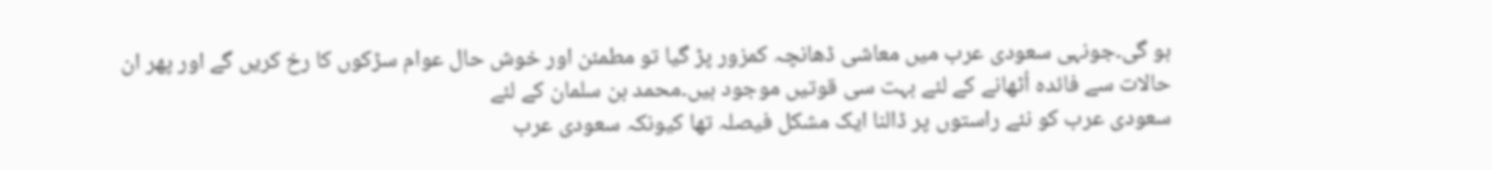ہو گی۔جونہی سعودی عرب میں معاشی ڈھانچہ کمزور پڑ گیا تو مطمئن اور خوش حال عوام سڑکوں کا رخ کریں گے اور پھر ان حالات سے فائدہ اُٹھانے کے لئے بہت سی قوتیں موجود ہیں۔محمد بن سلمان کے لئے
سعودی عرب کو نئے راستوں پر ڈالنا ایک مشکل فیصلہ تھا کیونکہ سعودی عرب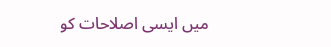میں ایسی اصلاحات کو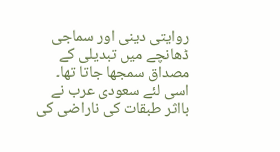روایتی دینی اور سماجی ڈھانچے میں تبدیلی کے مصداق سمجھا جاتا تھا۔ اسی لئے سعودی عرب نے بااثر طبقات کی ناراضی کی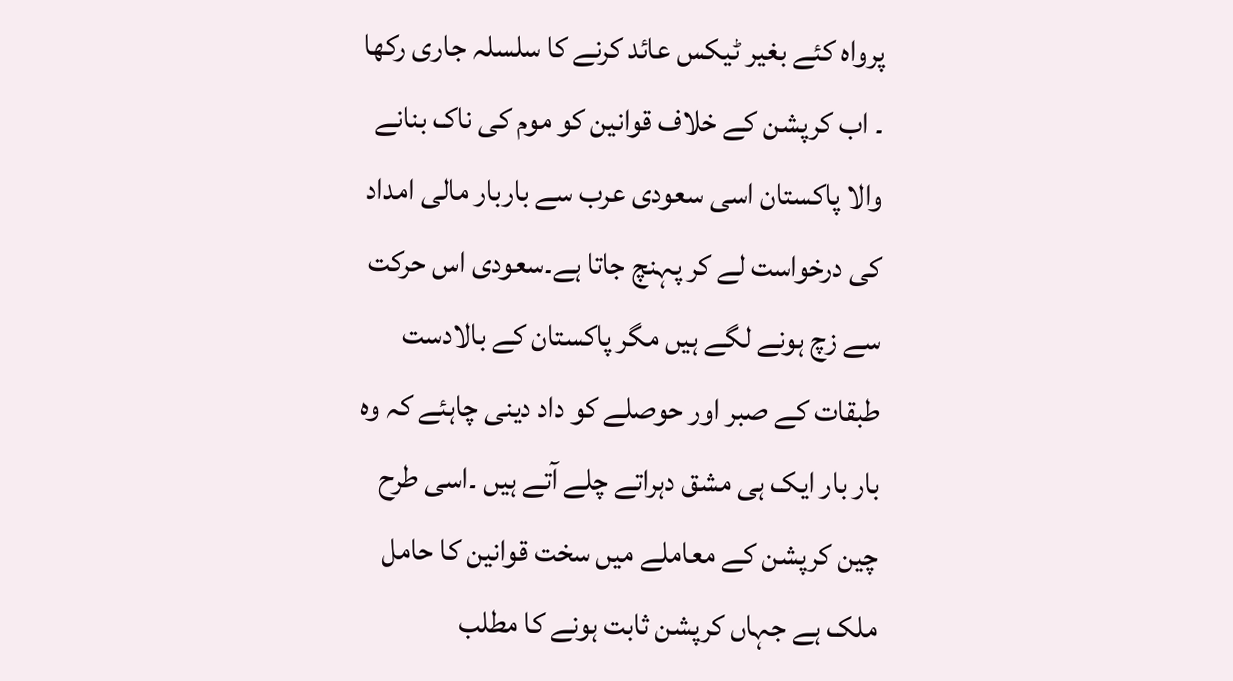پرواہ کئے بغیر ٹیکس عائد کرنے کا سلسلہ جاری رکھا ۔ اب کرپشن کے خلاف قوانین کو موم کی ناک بنانے والا پاکستان اسی سعودی عرب سے باربار مالی امداد کی درخواست لے کر پہنچ جاتا ہے۔سعودی اس حرکت سے زچ ہونے لگے ہیں مگر پاکستان کے بالادست طبقات کے صبر اور حوصلے کو داد دینی چاہئے کہ وہ بار بار ایک ہی مشق دہراتے چلے آتے ہیں ۔اسی طرح چین کرپشن کے معاملے میں سخت قوانین کا حامل ملک ہے جہاں کرپشن ثابت ہونے کا مطلب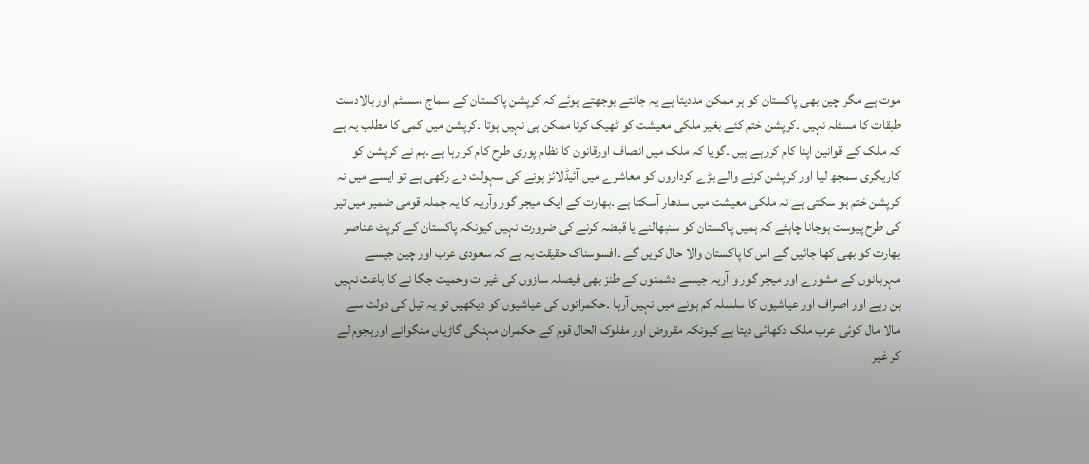موت ہے مگر چین بھی پاکستان کو ہر ممکن مددیتا ہے یہ جانتے بوجھتے ہوئے کہ کرپشن پاکستان کے سماج ،سسٹم اور بالادست طبقات کا مسئلہ نہیں ۔کرپشن ختم کئے بغیر ملکی معیشت کو ٹھیک کرنا ممکن ہی نہیں ہوتا ۔کرپشن میں کمی کا مطلب یہ ہے کہ ملک کے قوانین اپنا کام کررہے ہیں ۔گویا کہ ملک میں انصاف اورقانون کا نظام پوری طرح کام کر رہا ہے ۔ہم نے کرپشن کو کاریگری سمجھ لیا اور کرپشن کرنے والے بڑے کرداروں کو معاشرے میں آئیڈلائز ہونے کی سہولت دے رکھی ہے تو ایسے میں نہ کرپشن ختم ہو سکتی ہے نہ ملکی معیشت میں سدھار آسکتا ہے ۔بھارت کے ایک میجر گور وآریہ کا یہ جملہ قومی ضمیر میں تیر کی طرح پیوست ہوجانا چاہئے کہ ہمیں پاکستان کو سنبھالنے یا قبضہ کرنے کی ضرورت نہیں کیونکہ پاکستان کے کرپٹ عناصر بھارت کو بھی کھا جائیں گے اس کا پاکستان والا حال کریں گے ۔افسوسناک حقیقت یہ ہے کہ سعودی عرب اور چین جیسے مہربانوں کے مشورے اور میجر گور و آریہ جیسے دشمنوں کے طنز بھی فیصلہ سازوں کی غیر ت وحمیت جگا نے کا باعث نہیں بن رہے اور اصراف اور عیاشیوں کا سلسلہ کم ہونے میں نہیں آرہا ۔حکمرانوں کی عیاشیوں کو دیکھیں تو یہ تیل کی دولت سے مالا مال کوئی عرب ملک دکھائی دیتا ہے کیونکہ مقروض اور مفلوک الحال قوم کے حکمران مہنگی گاڑیاں منگوانے اورہجوم لے کر غیر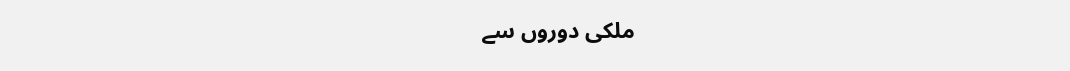ملکی دوروں سے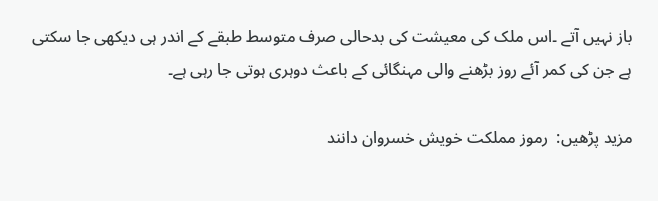باز نہیں آتے ۔اس ملک کی معیشت کی بدحالی صرف متوسط طبقے کے اندر ہی دیکھی جا سکتی ہے جن کی کمر آئے روز بڑھنے والی مہنگائی کے باعث دوہری ہوتی جا رہی ہے۔

مزید پڑھیں:  رموز مملکت خویش خسروان دانند